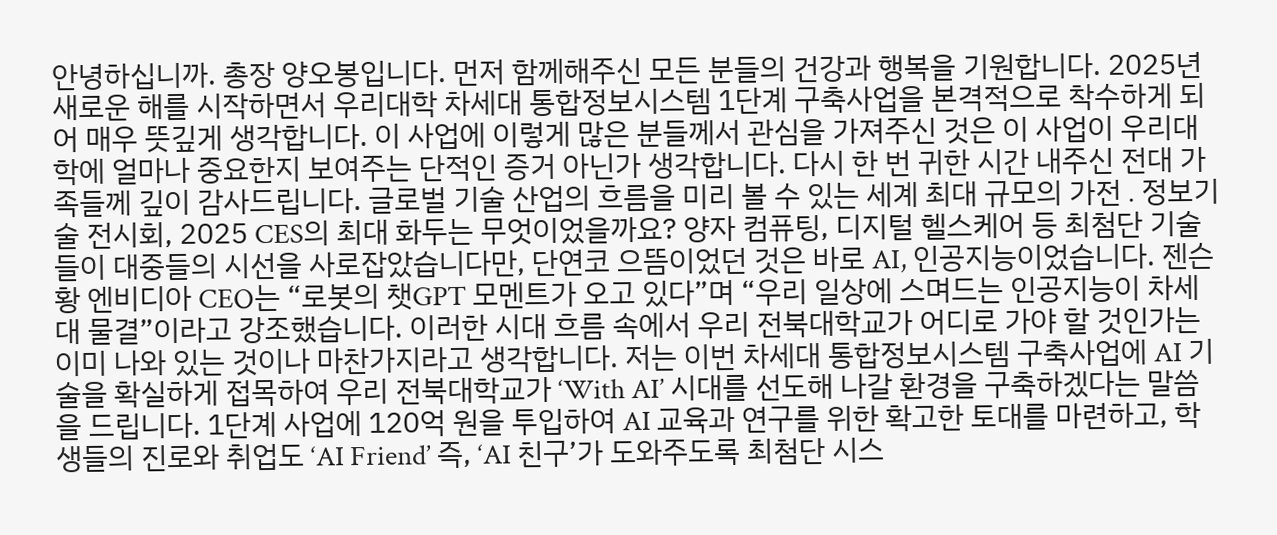안녕하십니까. 총장 양오봉입니다. 먼저 함께해주신 모든 분들의 건강과 행복을 기원합니다. 2025년 새로운 해를 시작하면서 우리대학 차세대 통합정보시스템 1단계 구축사업을 본격적으로 착수하게 되어 매우 뜻깊게 생각합니다. 이 사업에 이렇게 많은 분들께서 관심을 가져주신 것은 이 사업이 우리대학에 얼마나 중요한지 보여주는 단적인 증거 아닌가 생각합니다. 다시 한 번 귀한 시간 내주신 전대 가족들께 깊이 감사드립니다. 글로벌 기술 산업의 흐름을 미리 볼 수 있는 세계 최대 규모의 가전․정보기술 전시회, 2025 CES의 최대 화두는 무엇이었을까요? 양자 컴퓨팅, 디지털 헬스케어 등 최첨단 기술들이 대중들의 시선을 사로잡았습니다만, 단연코 으뜸이었던 것은 바로 AI, 인공지능이었습니다. 젠슨 황 엔비디아 CEO는 “로봇의 챗GPT 모멘트가 오고 있다”며 “우리 일상에 스며드는 인공지능이 차세대 물결”이라고 강조했습니다. 이러한 시대 흐름 속에서 우리 전북대학교가 어디로 가야 할 것인가는 이미 나와 있는 것이나 마찬가지라고 생각합니다. 저는 이번 차세대 통합정보시스템 구축사업에 AI 기술을 확실하게 접목하여 우리 전북대학교가 ‘With AI’ 시대를 선도해 나갈 환경을 구축하겠다는 말씀을 드립니다. 1단계 사업에 120억 원을 투입하여 AI 교육과 연구를 위한 확고한 토대를 마련하고, 학생들의 진로와 취업도 ‘AI Friend’ 즉, ‘AI 친구’가 도와주도록 최첨단 시스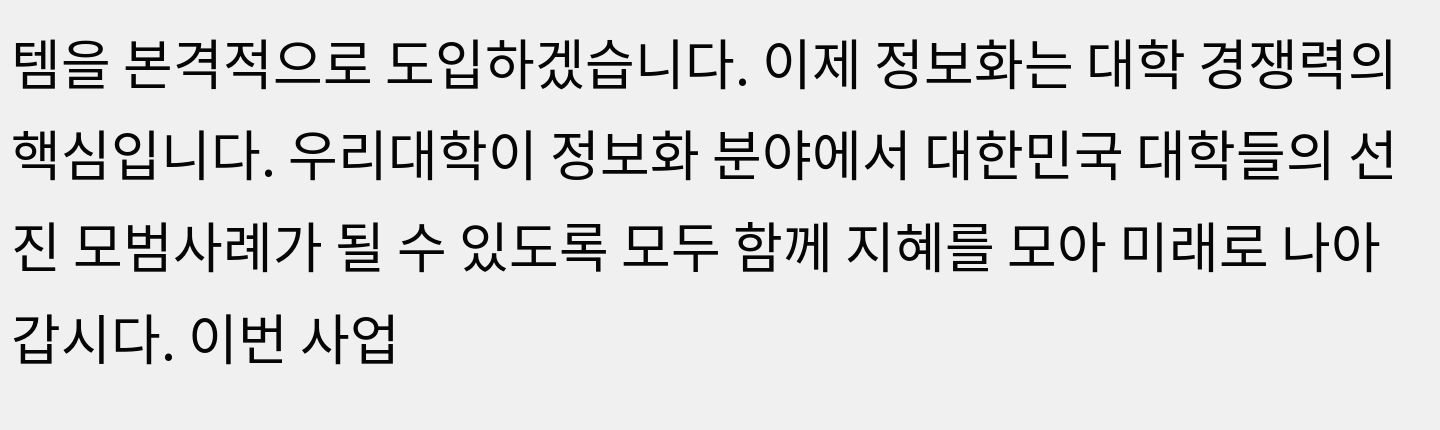템을 본격적으로 도입하겠습니다. 이제 정보화는 대학 경쟁력의 핵심입니다. 우리대학이 정보화 분야에서 대한민국 대학들의 선진 모범사례가 될 수 있도록 모두 함께 지혜를 모아 미래로 나아갑시다. 이번 사업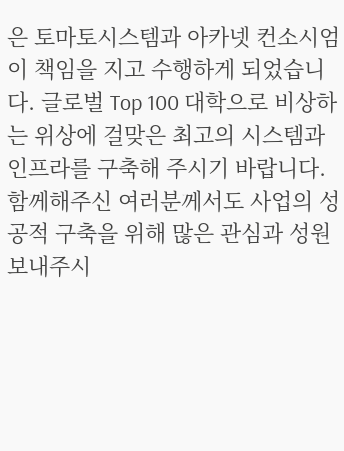은 토마토시스템과 아카넷 컨소시엄이 책임을 지고 수행하게 되었습니다. 글로벌 Top 100 대학으로 비상하는 위상에 걸맞은 최고의 시스템과 인프라를 구축해 주시기 바랍니다. 함께해주신 여러분께서도 사업의 성공적 구축을 위해 많은 관심과 성원 보내주시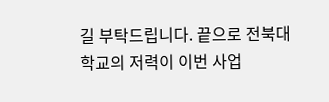길 부탁드립니다. 끝으로 전북대학교의 저력이 이번 사업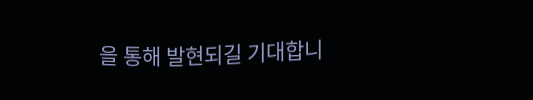을 통해 발현되길 기대합니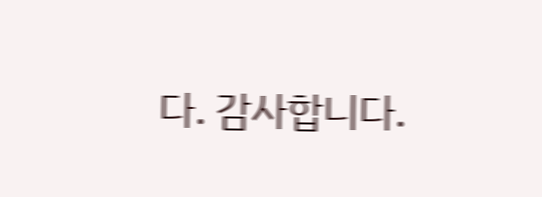다. 감사합니다.